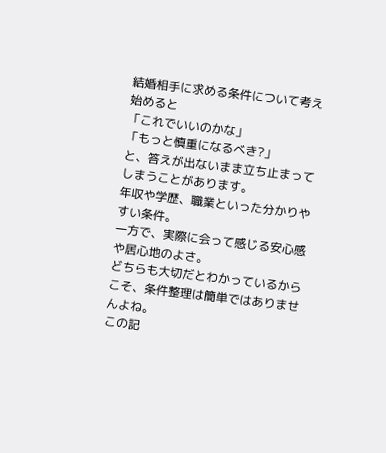結婚相手に求める条件について考え始めると
「これでいいのかな」
「もっと慎重になるべき?」
と、答えが出ないまま立ち止まってしまうことがあります。
年収や学歴、職業といった分かりやすい条件。
一方で、実際に会って感じる安心感や居心地のよさ。
どちらも大切だとわかっているからこそ、条件整理は簡単ではありませんよね。
この記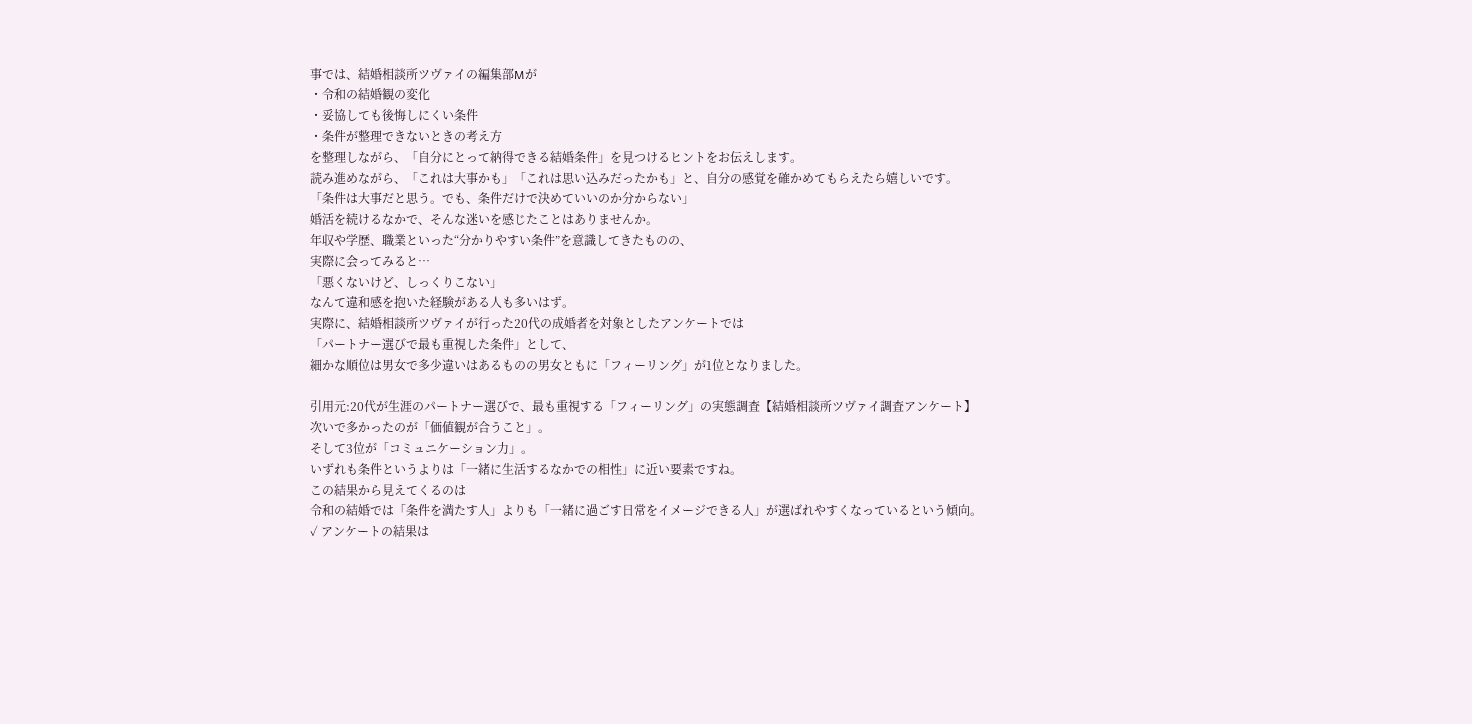事では、結婚相談所ツヴァイの編集部Mが
・令和の結婚観の変化
・妥協しても後悔しにくい条件
・条件が整理できないときの考え方
を整理しながら、「自分にとって納得できる結婚条件」を見つけるヒントをお伝えします。
読み進めながら、「これは大事かも」「これは思い込みだったかも」と、自分の感覚を確かめてもらえたら嬉しいです。
「条件は大事だと思う。でも、条件だけで決めていいのか分からない」
婚活を続けるなかで、そんな迷いを感じたことはありませんか。
年収や学歴、職業といった“分かりやすい条件”を意識してきたものの、
実際に会ってみると…
「悪くないけど、しっくりこない」
なんて違和感を抱いた経験がある人も多いはず。
実際に、結婚相談所ツヴァイが行った20代の成婚者を対象としたアンケートでは
「パートナー選びで最も重視した条件」として、
細かな順位は男女で多少違いはあるものの男女ともに「フィーリング」が1位となりました。

引用元:20代が生涯のパートナー選びで、最も重視する「フィーリング」の実態調査【結婚相談所ツヴァイ調査アンケート】
次いで多かったのが「価値観が合うこと」。
そして3位が「コミュニケーション力」。
いずれも条件というよりは「一緒に生活するなかでの相性」に近い要素ですね。
この結果から見えてくるのは
令和の結婚では「条件を満たす人」よりも「一緒に過ごす日常をイメージできる人」が選ばれやすくなっているという傾向。
✓ アンケートの結果は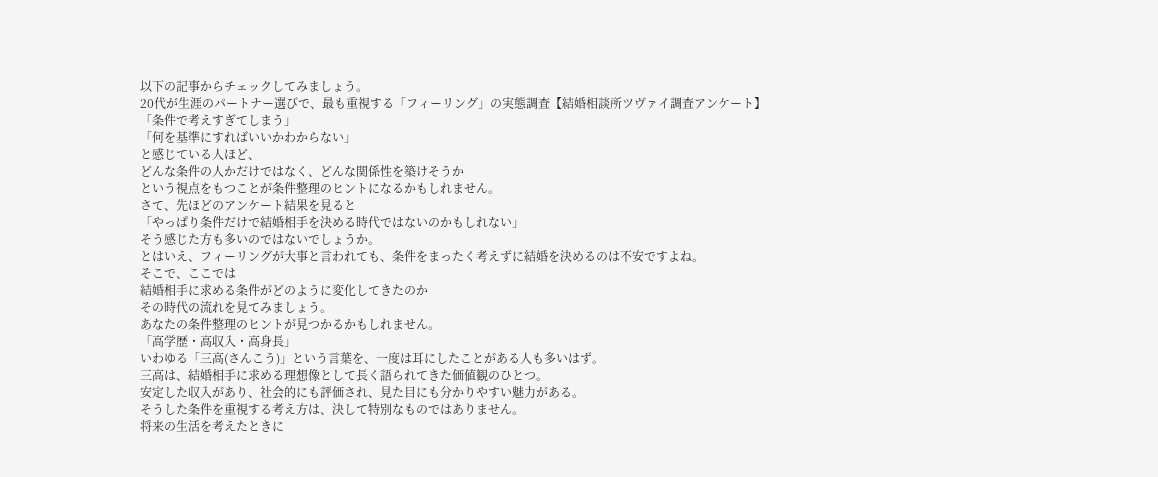以下の記事からチェックしてみましょう。
20代が生涯のパートナー選びで、最も重視する「フィーリング」の実態調査【結婚相談所ツヴァイ調査アンケート】
「条件で考えすぎてしまう」
「何を基準にすればいいかわからない」
と感じている人ほど、
どんな条件の人かだけではなく、どんな関係性を築けそうか
という視点をもつことが条件整理のヒントになるかもしれません。
さて、先ほどのアンケート結果を見ると
「やっぱり条件だけで結婚相手を決める時代ではないのかもしれない」
そう感じた方も多いのではないでしょうか。
とはいえ、フィーリングが大事と言われても、条件をまったく考えずに結婚を決めるのは不安ですよね。
そこで、ここでは
結婚相手に求める条件がどのように変化してきたのか
その時代の流れを見てみましょう。
あなたの条件整理のヒントが見つかるかもしれません。
「高学歴・高収入・高身長」
いわゆる「三高(さんこう)」という言葉を、一度は耳にしたことがある人も多いはず。
三高は、結婚相手に求める理想像として長く語られてきた価値観のひとつ。
安定した収入があり、社会的にも評価され、見た目にも分かりやすい魅力がある。
そうした条件を重視する考え方は、決して特別なものではありません。
将来の生活を考えたときに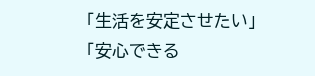「生活を安定させたい」
「安心できる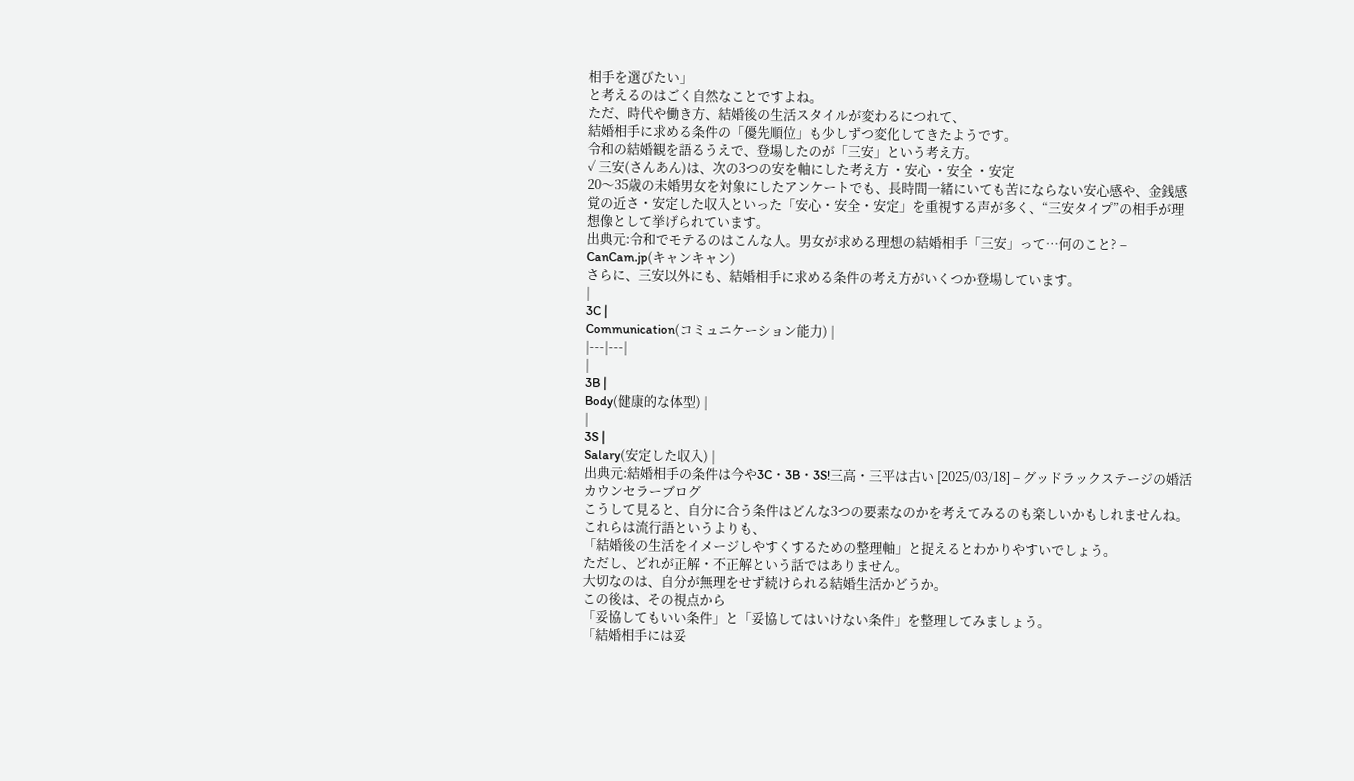相手を選びたい」
と考えるのはごく自然なことですよね。
ただ、時代や働き方、結婚後の生活スタイルが変わるにつれて、
結婚相手に求める条件の「優先順位」も少しずつ変化してきたようです。
令和の結婚観を語るうえで、登場したのが「三安」という考え方。
✓ 三安(さんあん)は、次の3つの安を軸にした考え方 ・安心 ・安全 ・安定
20〜35歳の未婚男女を対象にしたアンケートでも、長時間一緒にいても苦にならない安心感や、金銭感覚の近さ・安定した収入といった「安心・安全・安定」を重視する声が多く、“三安タイプ”の相手が理想像として挙げられています。
出典元:令和でモテるのはこんな人。男女が求める理想の結婚相手「三安」って…何のこと? – CanCam.jp(キャンキャン)
さらに、三安以外にも、結婚相手に求める条件の考え方がいくつか登場しています。
|
3C |
Communication(コミュニケーション能力) |
|---|---|
|
3B |
Body(健康的な体型) |
|
3S |
Salary(安定した収入) |
出典元:結婚相手の条件は今や3C・3B・3S!三高・三平は古い [2025/03/18] – グッドラックステージの婚活カウンセラーブログ
こうして見ると、自分に合う条件はどんな3つの要素なのかを考えてみるのも楽しいかもしれませんね。
これらは流行語というよりも、
「結婚後の生活をイメージしやすくするための整理軸」と捉えるとわかりやすいでしょう。
ただし、どれが正解・不正解という話ではありません。
大切なのは、自分が無理をせず続けられる結婚生活かどうか。
この後は、その視点から
「妥協してもいい条件」と「妥協してはいけない条件」を整理してみましょう。
「結婚相手には妥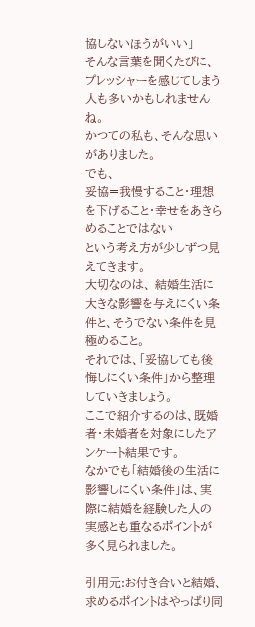協しないほうがいい」
そんな言葉を聞くたびに、プレッシャーを感じてしまう人も多いかもしれませんね。
かつての私も、そんな思いがありました。
でも、
妥協=我慢すること・理想を下げること・幸せをあきらめることではない
という考え方が少しずつ見えてきます。
大切なのは、 結婚生活に大きな影響を与えにくい条件と、そうでない条件を見極めること。
それでは、「妥協しても後悔しにくい条件」から整理していきましょう。
ここで紹介するのは、既婚者・未婚者を対象にしたアンケート結果です。
なかでも「結婚後の生活に影響しにくい条件」は、実際に結婚を経験した人の実感とも重なるポイントが多く見られました。

引用元:お付き合いと結婚、求めるポイントはやっぱり同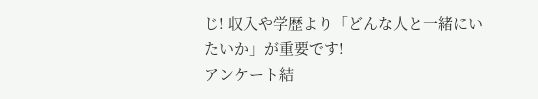じ! 収入や学歴より「どんな人と一緒にいたいか」が重要です!
アンケート結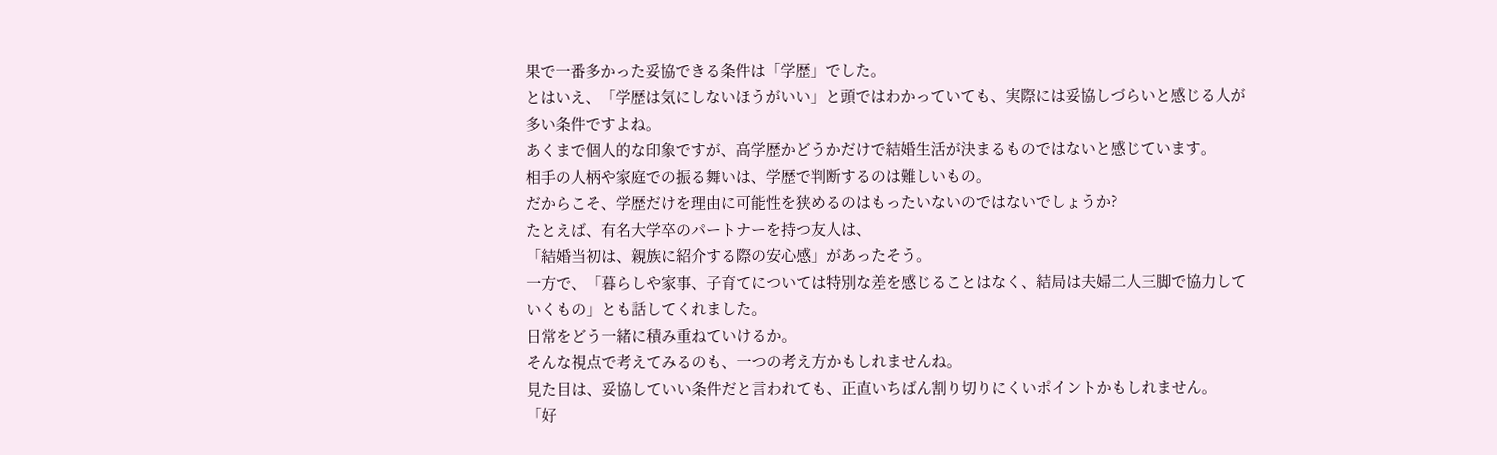果で一番多かった妥協できる条件は「学歴」でした。
とはいえ、「学歴は気にしないほうがいい」と頭ではわかっていても、実際には妥協しづらいと感じる人が多い条件ですよね。
あくまで個人的な印象ですが、高学歴かどうかだけで結婚生活が決まるものではないと感じています。
相手の人柄や家庭での振る舞いは、学歴で判断するのは難しいもの。
だからこそ、学歴だけを理由に可能性を狭めるのはもったいないのではないでしょうか?
たとえば、有名大学卒のパートナーを持つ友人は、
「結婚当初は、親族に紹介する際の安心感」があったそう。
一方で、「暮らしや家事、子育てについては特別な差を感じることはなく、結局は夫婦二人三脚で協力していくもの」とも話してくれました。
日常をどう一緒に積み重ねていけるか。
そんな視点で考えてみるのも、一つの考え方かもしれませんね。
見た目は、妥協していい条件だと言われても、正直いちばん割り切りにくいポイントかもしれません。
「好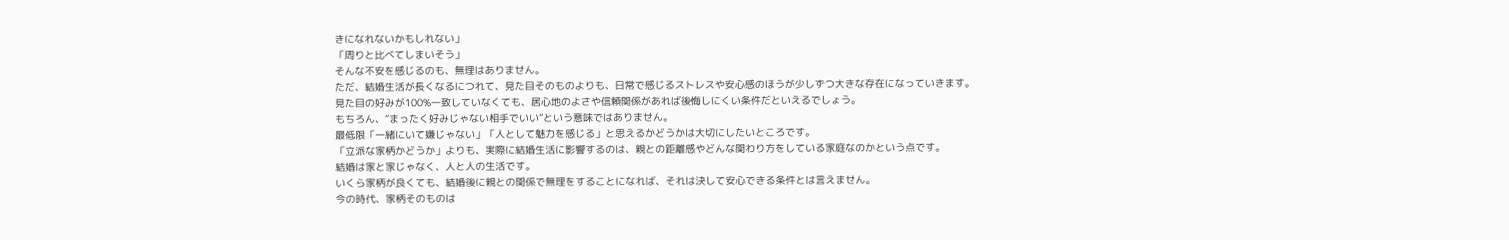きになれないかもしれない」
「周りと比べてしまいそう」
そんな不安を感じるのも、無理はありません。
ただ、結婚生活が長くなるにつれて、見た目そのものよりも、日常で感じるストレスや安心感のほうが少しずつ大きな存在になっていきます。
見た目の好みが100%一致していなくても、居心地のよさや信頼関係があれば後悔しにくい条件だといえるでしょう。
もちろん、“まったく好みじゃない相手でいい”という意味ではありません。
最低限「一緒にいて嫌じゃない」「人として魅力を感じる」と思えるかどうかは大切にしたいところです。
「立派な家柄かどうか」よりも、実際に結婚生活に影響するのは、親との距離感やどんな関わり方をしている家庭なのかという点です。
結婚は家と家じゃなく、人と人の生活です。
いくら家柄が良くても、結婚後に親との関係で無理をすることになれば、それは決して安心できる条件とは言えません。
今の時代、家柄そのものは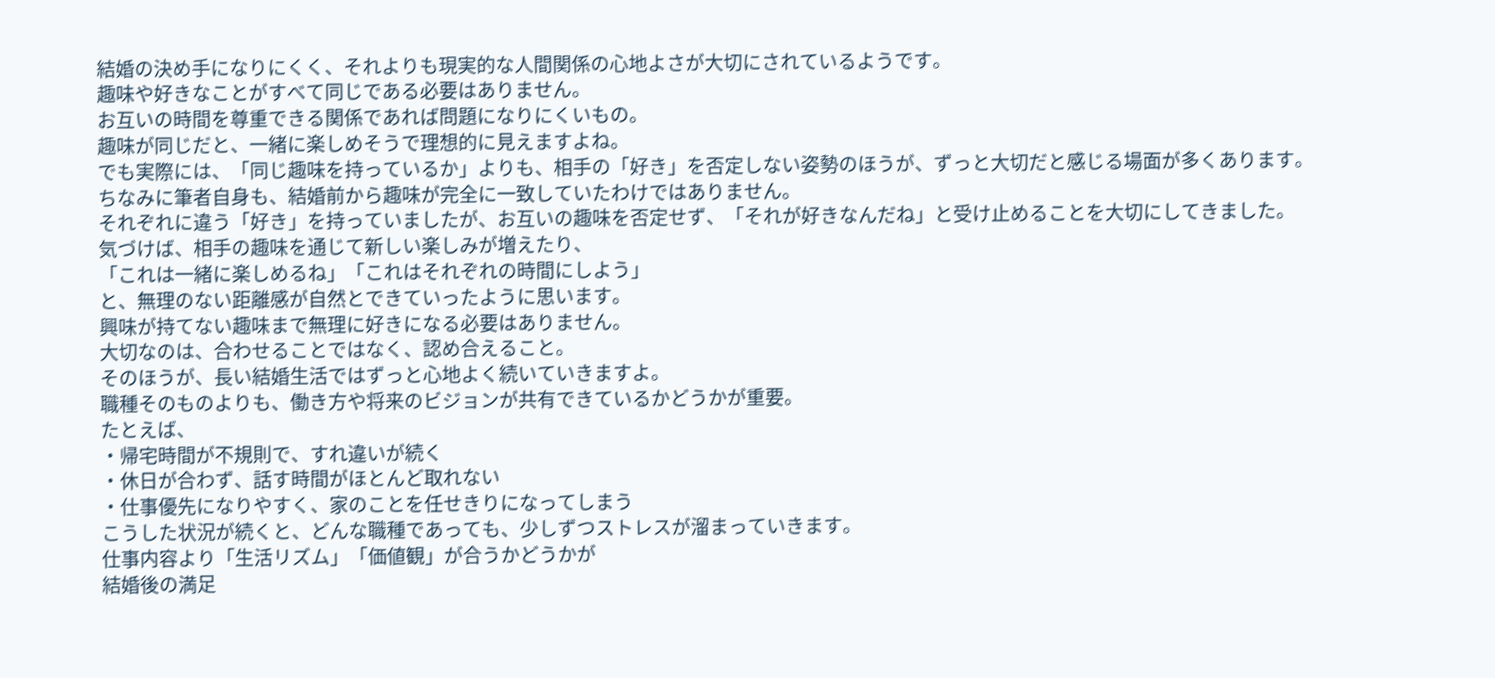結婚の決め手になりにくく、それよりも現実的な人間関係の心地よさが大切にされているようです。
趣味や好きなことがすべて同じである必要はありません。
お互いの時間を尊重できる関係であれば問題になりにくいもの。
趣味が同じだと、一緒に楽しめそうで理想的に見えますよね。
でも実際には、「同じ趣味を持っているか」よりも、相手の「好き」を否定しない姿勢のほうが、ずっと大切だと感じる場面が多くあります。
ちなみに筆者自身も、結婚前から趣味が完全に一致していたわけではありません。
それぞれに違う「好き」を持っていましたが、お互いの趣味を否定せず、「それが好きなんだね」と受け止めることを大切にしてきました。
気づけば、相手の趣味を通じて新しい楽しみが増えたり、
「これは一緒に楽しめるね」「これはそれぞれの時間にしよう」
と、無理のない距離感が自然とできていったように思います。
興味が持てない趣味まで無理に好きになる必要はありません。
大切なのは、合わせることではなく、認め合えること。
そのほうが、長い結婚生活ではずっと心地よく続いていきますよ。
職種そのものよりも、働き方や将来のビジョンが共有できているかどうかが重要。
たとえば、
・帰宅時間が不規則で、すれ違いが続く
・休日が合わず、話す時間がほとんど取れない
・仕事優先になりやすく、家のことを任せきりになってしまう
こうした状況が続くと、どんな職種であっても、少しずつストレスが溜まっていきます。
仕事内容より「生活リズム」「価値観」が合うかどうかが
結婚後の満足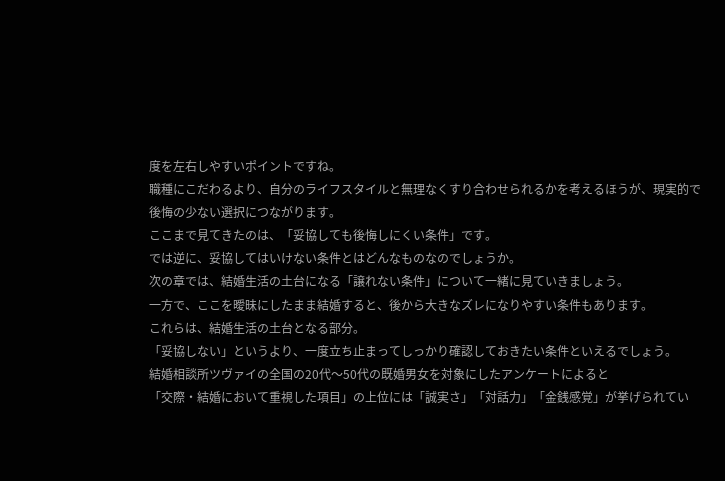度を左右しやすいポイントですね。
職種にこだわるより、自分のライフスタイルと無理なくすり合わせられるかを考えるほうが、現実的で後悔の少ない選択につながります。
ここまで見てきたのは、「妥協しても後悔しにくい条件」です。
では逆に、妥協してはいけない条件とはどんなものなのでしょうか。
次の章では、結婚生活の土台になる「譲れない条件」について一緒に見ていきましょう。
一方で、ここを曖昧にしたまま結婚すると、後から大きなズレになりやすい条件もあります。
これらは、結婚生活の土台となる部分。
「妥協しない」というより、一度立ち止まってしっかり確認しておきたい条件といえるでしょう。
結婚相談所ツヴァイの全国の20代〜50代の既婚男⼥を対象にしたアンケートによると
「交際・結婚において重視した項目」の上位には「誠実さ」「対話力」「金銭感覚」が挙げられてい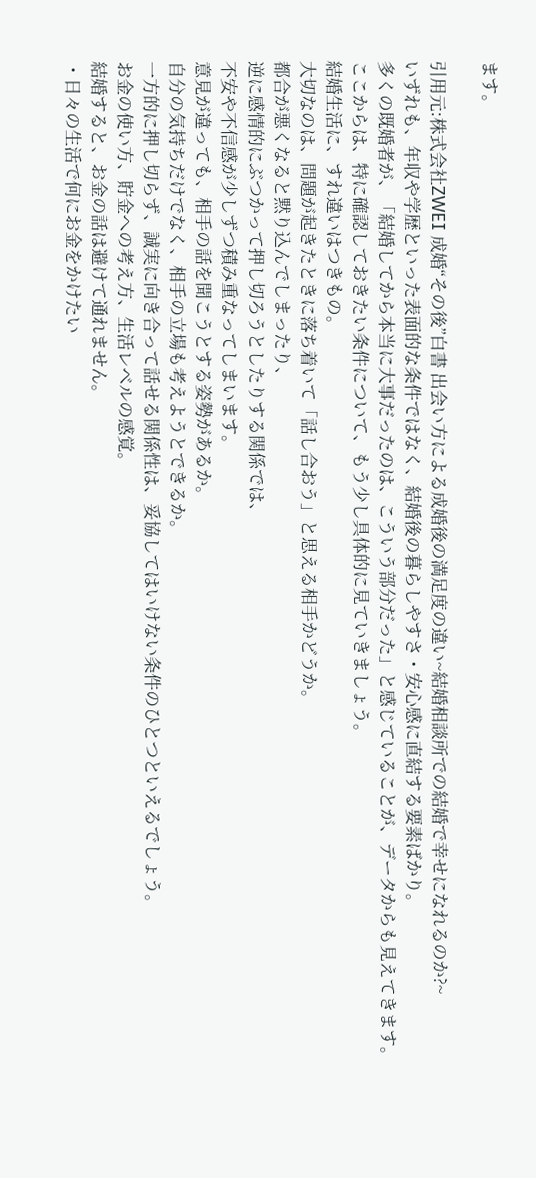ます。

引用元:株式会社ZWEI 成婚“その後”白書 出会い方による成婚後の満足度の違い~結婚相談所での結婚で幸せになれるのか?~
いずれも、年収や学歴といった表面的な条件ではなく、結婚後の暮らしやすさ・安心感に直結する要素ばかり。
多くの既婚者が、「結婚してから本当に大事だったのは、こういう部分だった」と感じていることが、データからも見えてきます。
ここからは、特に確認しておきたい条件について、もう少し具体的に見ていきましょう。
結婚生活に、すれ違いはつきもの。
大切なのは、問題が起きたときに落ち着いて「話し合おう」と思える相手かどうか。
都合が悪くなると黙り込んでしまったり、
逆に感情的にぶつかって押し切ろうとしたりする関係では、
不安や不信感が少しずつ積み重なってしまいます。
意見が違っても、相手の話を聞こうとする姿勢があるか。
自分の気持ちだけでなく、相手の立場も考えようとできるか。
一方的に押し切らず、誠実に向き合って話せる関係性は、妥協してはいけない条件のひとつといえるでしょう。
お金の使い方、貯金への考え方、生活レベルの感覚。
結婚すると、お金の話は避けて通れません。
・日々の生活で何にお金をかけたい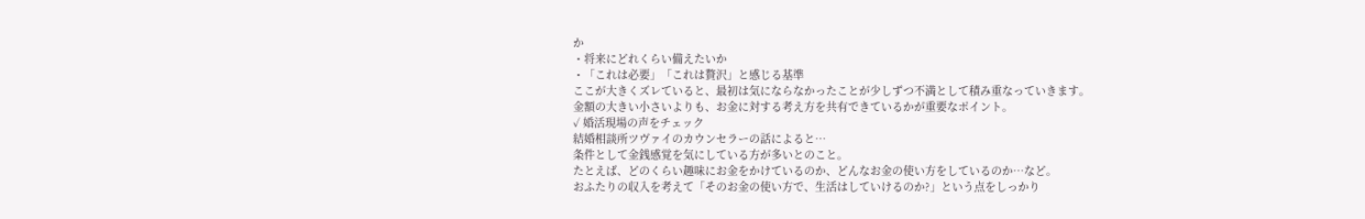か
・将来にどれくらい備えたいか
・「これは必要」「これは贅沢」と感じる基準
ここが大きくズレていると、最初は気にならなかったことが少しずつ不満として積み重なっていきます。
金額の大きい小さいよりも、お金に対する考え方を共有できているかが重要なポイント。
✓ 婚活現場の声をチェック
結婚相談所ツヴァイのカウンセラーの話によると…
条件として金銭感覚を気にしている方が多いとのこと。
たとえば、どのくらい趣味にお金をかけているのか、どんなお金の使い方をしているのか…など。
おふたりの収入を考えて「そのお金の使い方で、生活はしていけるのか?」という点をしっかり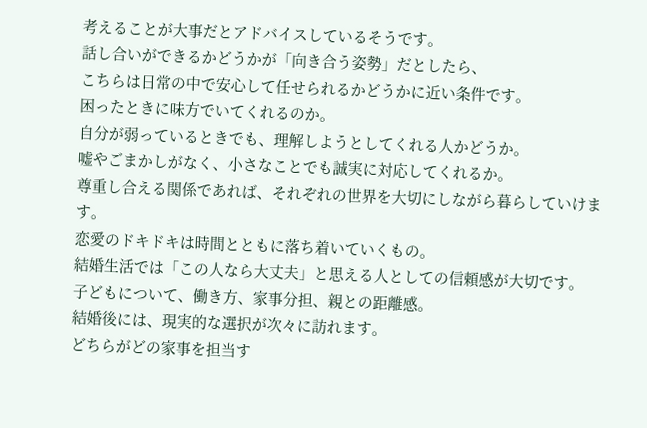考えることが大事だとアドバイスしているそうです。
話し合いができるかどうかが「向き合う姿勢」だとしたら、
こちらは日常の中で安心して任せられるかどうかに近い条件です。
困ったときに味方でいてくれるのか。
自分が弱っているときでも、理解しようとしてくれる人かどうか。
嘘やごまかしがなく、小さなことでも誠実に対応してくれるか。
尊重し合える関係であれば、それぞれの世界を大切にしながら暮らしていけます。
恋愛のドキドキは時間とともに落ち着いていくもの。
結婚生活では「この人なら大丈夫」と思える人としての信頼感が大切です。
子どもについて、働き方、家事分担、親との距離感。
結婚後には、現実的な選択が次々に訪れます。
どちらがどの家事を担当す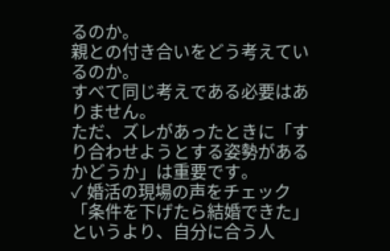るのか。
親との付き合いをどう考えているのか。
すべて同じ考えである必要はありません。
ただ、ズレがあったときに「すり合わせようとする姿勢があるかどうか」は重要です。
✓ 婚活の現場の声をチェック
「条件を下げたら結婚できた」というより、自分に合う人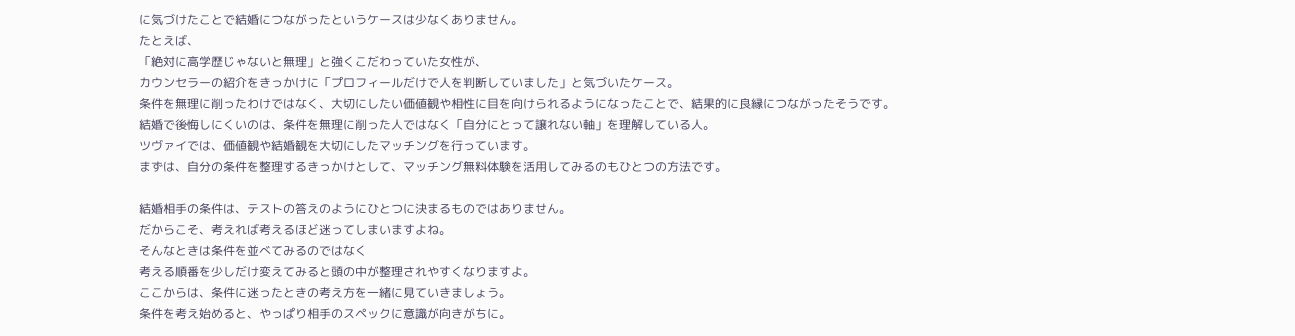に気づけたことで結婚につながったというケースは少なくありません。
たとえば、
「絶対に高学歴じゃないと無理」と強くこだわっていた女性が、
カウンセラーの紹介をきっかけに「プロフィールだけで人を判断していました」と気づいたケース。
条件を無理に削ったわけではなく、大切にしたい価値観や相性に目を向けられるようになったことで、結果的に良縁につながったそうです。
結婚で後悔しにくいのは、条件を無理に削った人ではなく「自分にとって譲れない軸」を理解している人。
ツヴァイでは、価値観や結婚観を大切にしたマッチングを行っています。
まずは、自分の条件を整理するきっかけとして、マッチング無料体験を活用してみるのもひとつの方法です。

結婚相手の条件は、テストの答えのようにひとつに決まるものではありません。
だからこそ、考えれば考えるほど迷ってしまいますよね。
そんなときは条件を並べてみるのではなく
考える順番を少しだけ変えてみると頭の中が整理されやすくなりますよ。
ここからは、条件に迷ったときの考え方を一緒に見ていきましょう。
条件を考え始めると、やっぱり相手のスペックに意識が向きがちに。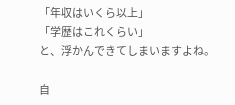「年収はいくら以上」
「学歴はこれくらい」
と、浮かんできてしまいますよね。

自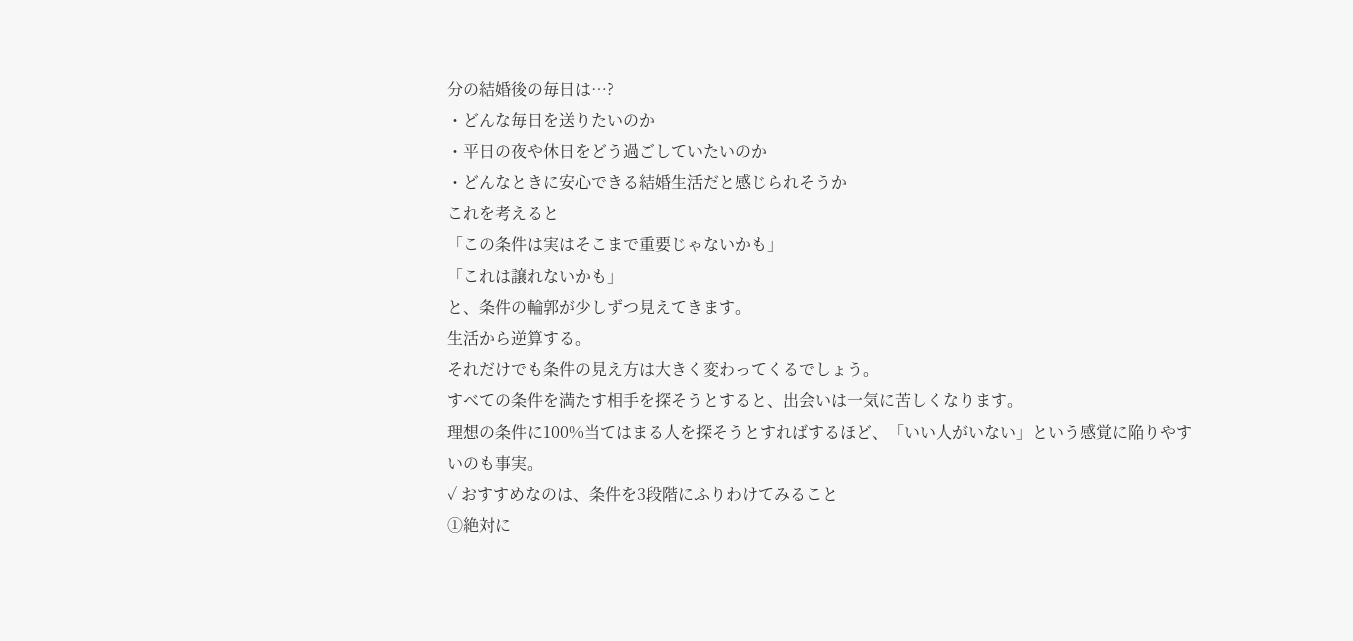分の結婚後の毎日は…?
・どんな毎日を送りたいのか
・平日の夜や休日をどう過ごしていたいのか
・どんなときに安心できる結婚生活だと感じられそうか
これを考えると
「この条件は実はそこまで重要じゃないかも」
「これは譲れないかも」
と、条件の輪郭が少しずつ見えてきます。
生活から逆算する。
それだけでも条件の見え方は大きく変わってくるでしょう。
すべての条件を満たす相手を探そうとすると、出会いは一気に苦しくなります。
理想の条件に100%当てはまる人を探そうとすればするほど、「いい人がいない」という感覚に陥りやすいのも事実。
✓ おすすめなのは、条件を3段階にふりわけてみること
①絶対に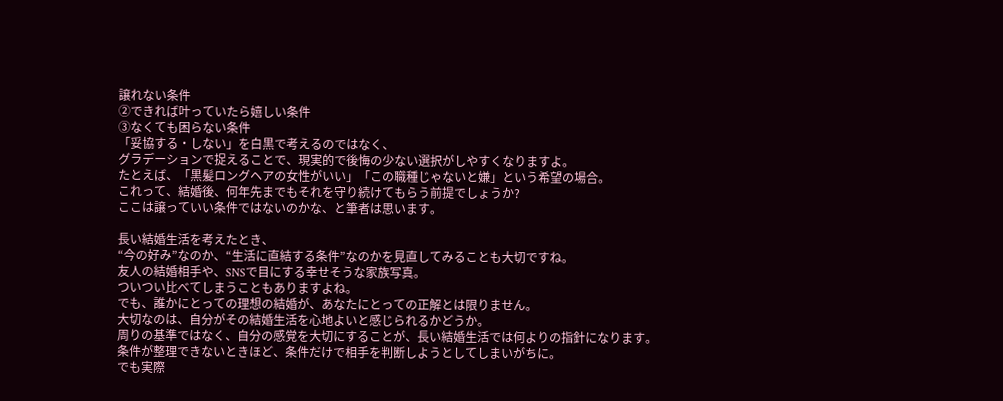譲れない条件
②できれば叶っていたら嬉しい条件
③なくても困らない条件
「妥協する・しない」を白黒で考えるのではなく、
グラデーションで捉えることで、現実的で後悔の少ない選択がしやすくなりますよ。
たとえば、「黒髪ロングヘアの女性がいい」「この職種じゃないと嫌」という希望の場合。
これって、結婚後、何年先までもそれを守り続けてもらう前提でしょうか?
ここは譲っていい条件ではないのかな、と筆者は思います。

長い結婚生活を考えたとき、
“今の好み”なのか、“生活に直結する条件”なのかを見直してみることも大切ですね。
友人の結婚相手や、SNSで目にする幸せそうな家族写真。
ついつい比べてしまうこともありますよね。
でも、誰かにとっての理想の結婚が、あなたにとっての正解とは限りません。
大切なのは、自分がその結婚生活を心地よいと感じられるかどうか。
周りの基準ではなく、自分の感覚を大切にすることが、長い結婚生活では何よりの指針になります。
条件が整理できないときほど、条件だけで相手を判断しようとしてしまいがちに。
でも実際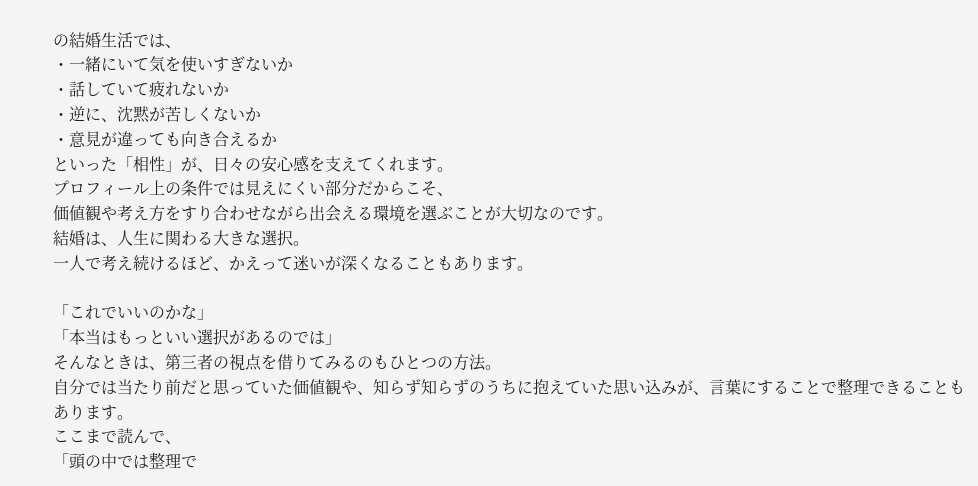の結婚生活では、
・一緒にいて気を使いすぎないか
・話していて疲れないか
・逆に、沈黙が苦しくないか
・意見が違っても向き合えるか
といった「相性」が、日々の安心感を支えてくれます。
プロフィール上の条件では見えにくい部分だからこそ、
価値観や考え方をすり合わせながら出会える環境を選ぶことが大切なのです。
結婚は、人生に関わる大きな選択。
一人で考え続けるほど、かえって迷いが深くなることもあります。

「これでいいのかな」
「本当はもっといい選択があるのでは」
そんなときは、第三者の視点を借りてみるのもひとつの方法。
自分では当たり前だと思っていた価値観や、知らず知らずのうちに抱えていた思い込みが、言葉にすることで整理できることもあります。
ここまで読んで、
「頭の中では整理で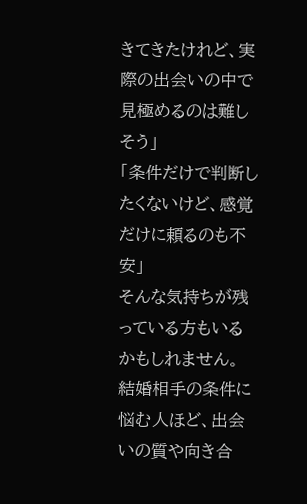きてきたけれど、実際の出会いの中で見極めるのは難しそう」
「条件だけで判断したくないけど、感覚だけに頼るのも不安」
そんな気持ちが残っている方もいるかもしれません。
結婚相手の条件に悩む人ほど、出会いの質や向き合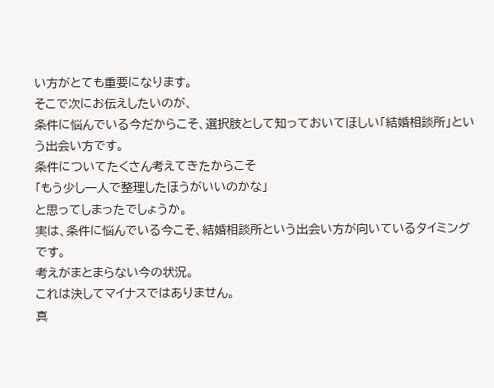い方がとても重要になります。
そこで次にお伝えしたいのが、
条件に悩んでいる今だからこそ、選択肢として知っておいてほしい「結婚相談所」という出会い方です。
条件についてたくさん考えてきたからこそ
「もう少し一人で整理したほうがいいのかな」
と思ってしまったでしょうか。
実は、条件に悩んでいる今こそ、結婚相談所という出会い方が向いているタイミングです。
考えがまとまらない今の状況。
これは決してマイナスではありません。
真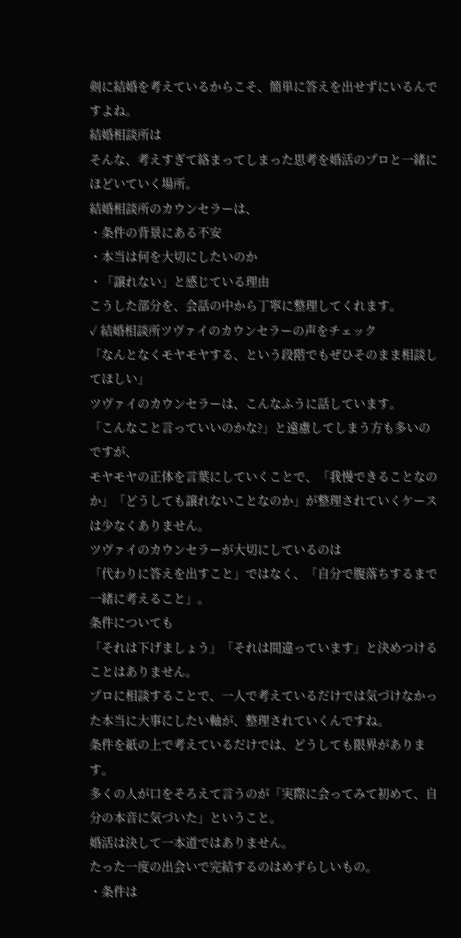剣に結婚を考えているからこそ、簡単に答えを出せずにいるんですよね。
結婚相談所は
そんな、考えすぎて絡まってしまった思考を婚活のプロと一緒にほどいていく場所。
結婚相談所のカウンセラーは、
・条件の背景にある不安
・本当は何を大切にしたいのか
・「譲れない」と感じている理由
こうした部分を、会話の中から丁寧に整理してくれます。
✓ 結婚相談所ツヴァイのカウンセラーの声をチェック
「なんとなくモヤモヤする、という段階でもぜひそのまま相談してほしい」
ツヴァイのカウンセラーは、こんなふうに話しています。
「こんなこと言っていいのかな?」と遠慮してしまう方も多いのですが、
モヤモヤの正体を言葉にしていくことで、「我慢できることなのか」「どうしても譲れないことなのか」が整理されていくケースは少なくありません。
ツヴァイのカウンセラーが大切にしているのは
「代わりに答えを出すこと」ではなく、「自分で腹落ちするまで一緒に考えること」。
条件についても
「それは下げましょう」「それは間違っています」と決めつけることはありません。
プロに相談することで、一人で考えているだけでは気づけなかった本当に大事にしたい軸が、整理されていくんですね。
条件を紙の上で考えているだけでは、どうしても限界があります。
多くの人が口をそろえて言うのが「実際に会ってみて初めて、自分の本音に気づいた」ということ。
婚活は決して一本道ではありません。
たった一度の出会いで完結するのはめずらしいもの。
・条件は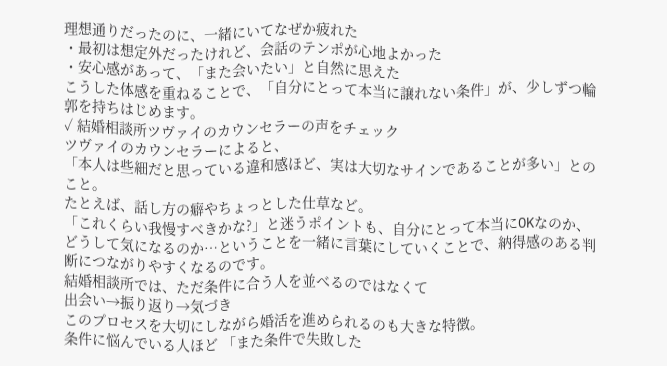理想通りだったのに、一緒にいてなぜか疲れた
・最初は想定外だったけれど、会話のテンポが心地よかった
・安心感があって、「また会いたい」と自然に思えた
こうした体感を重ねることで、「自分にとって本当に譲れない条件」が、少しずつ輪郭を持ちはじめます。
✓ 結婚相談所ツヴァイのカウンセラーの声をチェック
ツヴァイのカウンセラーによると、
「本人は些細だと思っている違和感ほど、実は大切なサインであることが多い」とのこと。
たとえば、話し方の癖やちょっとした仕草など。
「これくらい我慢すべきかな?」と迷うポイントも、自分にとって本当にOKなのか、どうして気になるのか…ということを一緒に言葉にしていくことで、納得感のある判断につながりやすくなるのです。
結婚相談所では、ただ条件に合う人を並べるのではなくて
出会い→振り返り→気づき
このプロセスを大切にしながら婚活を進められるのも大きな特徴。
条件に悩んでいる人ほど 「また条件で失敗した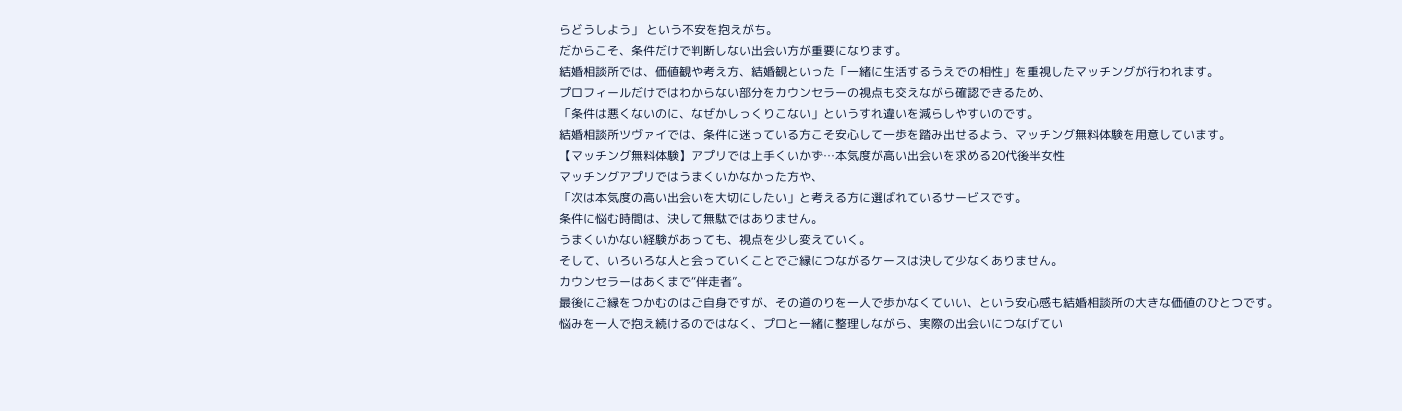らどうしよう」 という不安を抱えがち。
だからこそ、条件だけで判断しない出会い方が重要になります。
結婚相談所では、価値観や考え方、結婚観といった「一緒に生活するうえでの相性」を重視したマッチングが行われます。
プロフィールだけではわからない部分をカウンセラーの視点も交えながら確認できるため、
「条件は悪くないのに、なぜかしっくりこない」というすれ違いを減らしやすいのです。
結婚相談所ツヴァイでは、条件に迷っている方こそ安心して一歩を踏み出せるよう、マッチング無料体験を用意しています。
【マッチング無料体験】アプリでは上手くいかず…本気度が高い出会いを求める20代後半女性
マッチングアプリではうまくいかなかった方や、
「次は本気度の高い出会いを大切にしたい」と考える方に選ばれているサービスです。
条件に悩む時間は、決して無駄ではありません。
うまくいかない経験があっても、視点を少し変えていく。
そして、いろいろな人と会っていくことでご縁につながるケースは決して少なくありません。
カウンセラーはあくまで“伴走者”。
最後にご縁をつかむのはご自身ですが、その道のりを一人で歩かなくていい、という安心感も結婚相談所の大きな価値のひとつです。
悩みを一人で抱え続けるのではなく、プロと一緒に整理しながら、実際の出会いにつなげてい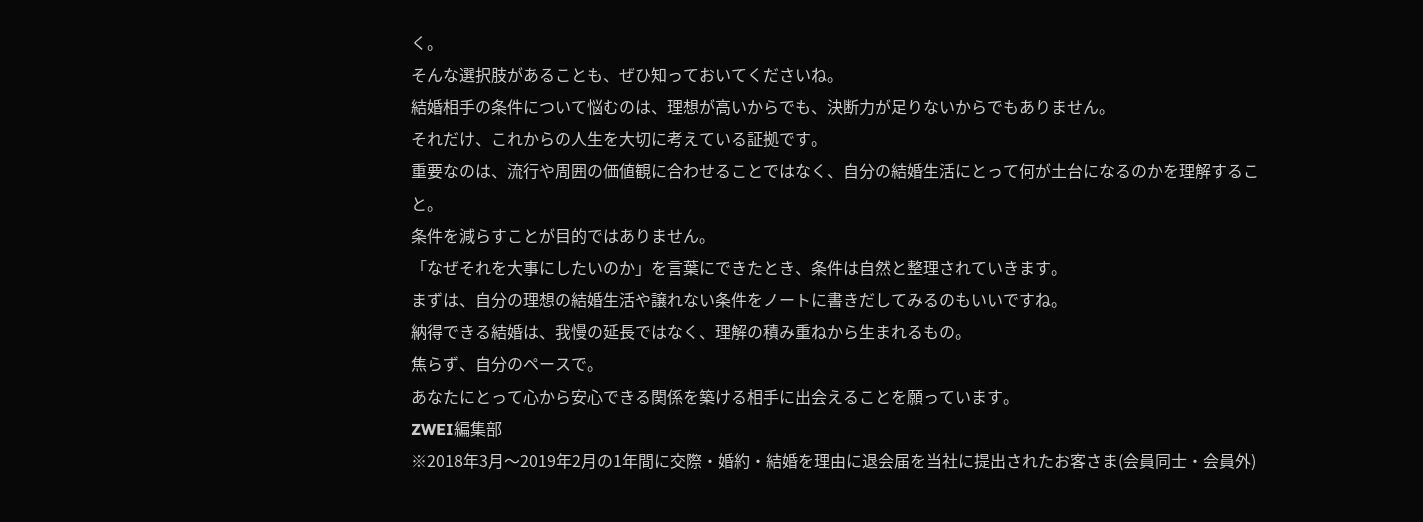く。
そんな選択肢があることも、ぜひ知っておいてくださいね。
結婚相手の条件について悩むのは、理想が高いからでも、決断力が足りないからでもありません。
それだけ、これからの人生を大切に考えている証拠です。
重要なのは、流行や周囲の価値観に合わせることではなく、自分の結婚生活にとって何が土台になるのかを理解すること。
条件を減らすことが目的ではありません。
「なぜそれを大事にしたいのか」を言葉にできたとき、条件は自然と整理されていきます。
まずは、自分の理想の結婚生活や譲れない条件をノートに書きだしてみるのもいいですね。
納得できる結婚は、我慢の延長ではなく、理解の積み重ねから生まれるもの。
焦らず、自分のペースで。
あなたにとって心から安心できる関係を築ける相手に出会えることを願っています。
ZWEI編集部
※2018年3月〜2019年2月の1年間に交際・婚約・結婚を理由に退会届を当社に提出されたお客さま(会員同士・会員外)